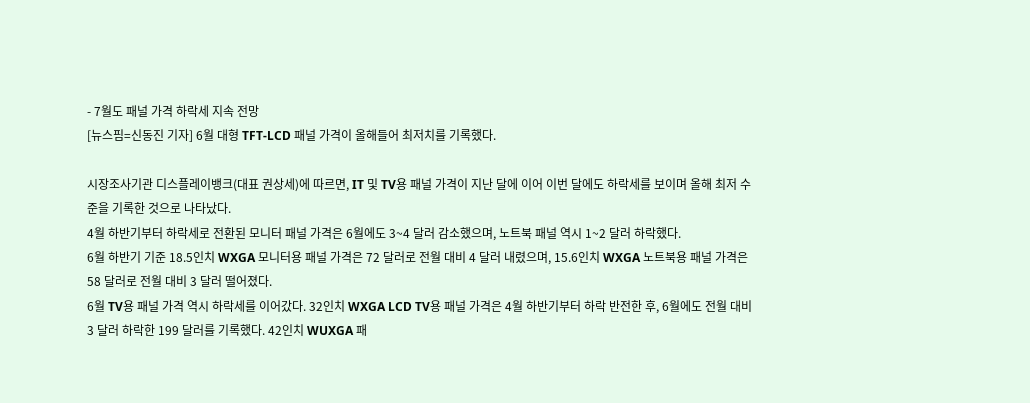- 7월도 패널 가격 하락세 지속 전망
[뉴스핌=신동진 기자] 6월 대형 TFT-LCD 패널 가격이 올해들어 최저치를 기록했다.

시장조사기관 디스플레이뱅크(대표 권상세)에 따르면, IT 및 TV용 패널 가격이 지난 달에 이어 이번 달에도 하락세를 보이며 올해 최저 수준을 기록한 것으로 나타났다.
4월 하반기부터 하락세로 전환된 모니터 패널 가격은 6월에도 3~4 달러 감소했으며, 노트북 패널 역시 1~2 달러 하락했다.
6월 하반기 기준 18.5인치 WXGA 모니터용 패널 가격은 72 달러로 전월 대비 4 달러 내렸으며, 15.6인치 WXGA 노트북용 패널 가격은 58 달러로 전월 대비 3 달러 떨어졌다.
6월 TV용 패널 가격 역시 하락세를 이어갔다. 32인치 WXGA LCD TV용 패널 가격은 4월 하반기부터 하락 반전한 후, 6월에도 전월 대비 3 달러 하락한 199 달러를 기록했다. 42인치 WUXGA 패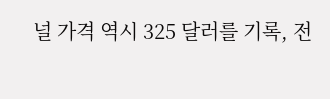널 가격 역시 325 달러를 기록, 전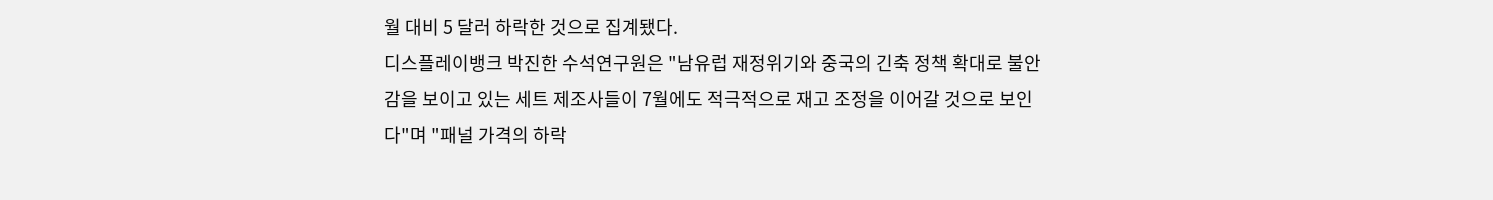월 대비 5 달러 하락한 것으로 집계됐다.
디스플레이뱅크 박진한 수석연구원은 "남유럽 재정위기와 중국의 긴축 정책 확대로 불안감을 보이고 있는 세트 제조사들이 7월에도 적극적으로 재고 조정을 이어갈 것으로 보인다"며 "패널 가격의 하락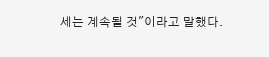세는 계속될 것"이라고 말했다.